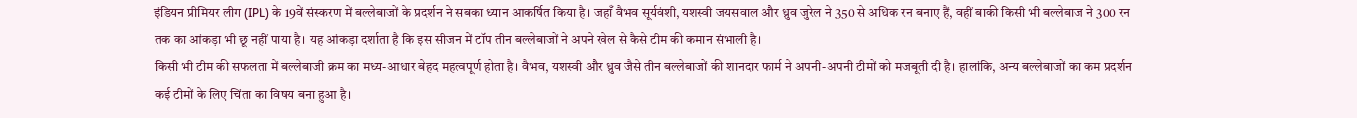इंडियन प्रीमियर लीग (IPL) के 19वें संस्करण में बल्लेबाजों के प्रदर्शन ने सबका ध्यान आकर्षित किया है। जहाँ वैभव सूर्यवंशी, यशस्वी जयसवाल और ध्रुव जुरेल ने 350 से अधिक रन बनाए हैं, वहीं बाकी किसी भी बल्लेबाज ने 300 रन तक का आंकड़ा भी छू नहीं पाया है। यह आंकड़ा दर्शाता है कि इस सीजन में टॉप तीन बल्लेबाजों ने अपने खेल से कैसे टीम की कमान संभाली है।
किसी भी टीम की सफलता में बल्लेबाजी क्रम का मध्य-आधार बेहद महत्वपूर्ण होता है। वैभव, यशस्वी और ध्रुव जैसे तीन बल्लेबाजों की शानदार फार्म ने अपनी-अपनी टीमों को मजबूती दी है। हालांकि, अन्य बल्लेबाजों का कम प्रदर्शन कई टीमों के लिए चिंता का विषय बना हुआ है।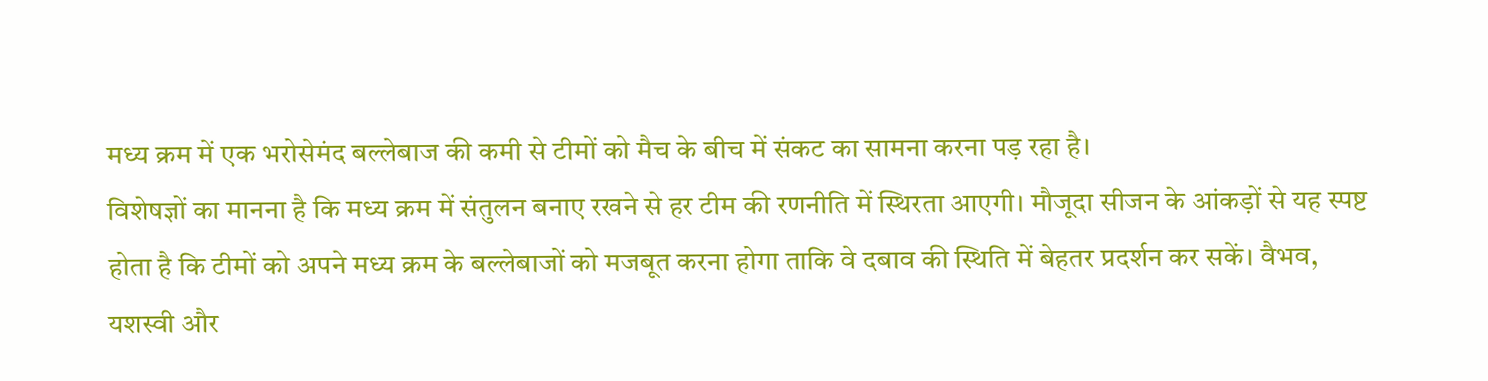मध्य क्रम में एक भरोसेमंद बल्लेबाज की कमी से टीमों को मैच के बीच में संकट का सामना करना पड़ रहा है।
विशेषज्ञों का मानना है कि मध्य क्रम में संतुलन बनाए रखने से हर टीम की रणनीति में स्थिरता आएगी। मौजूदा सीजन के आंकड़ों से यह स्पष्ट होता है कि टीमों को अपने मध्य क्रम के बल्लेबाजों को मजबूत करना होगा ताकि वे दबाव की स्थिति में बेहतर प्रदर्शन कर सकें। वैभव, यशस्वी और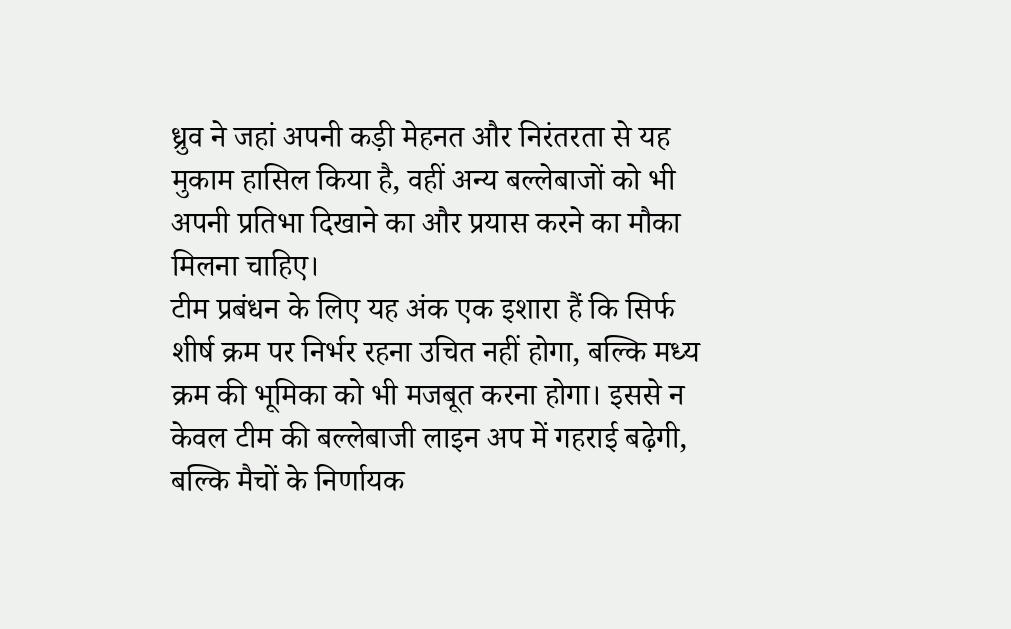ध्रुव ने जहां अपनी कड़ी मेहनत और निरंतरता से यह मुकाम हासिल किया है, वहीं अन्य बल्लेबाजों को भी अपनी प्रतिभा दिखाने का और प्रयास करने का मौका मिलना चाहिए।
टीम प्रबंधन के लिए यह अंक एक इशारा हैं कि सिर्फ शीर्ष क्रम पर निर्भर रहना उचित नहीं होगा, बल्कि मध्य क्रम की भूमिका को भी मजबूत करना होगा। इससे न केवल टीम की बल्लेबाजी लाइन अप में गहराई बढ़ेगी, बल्कि मैचों के निर्णायक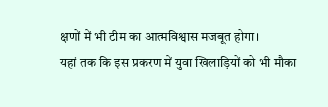क्षणों में भी टीम का आत्मविश्वास मजबूत होगा।
यहां तक कि इस प्रकरण में युवा खिलाड़ियों को भी मौका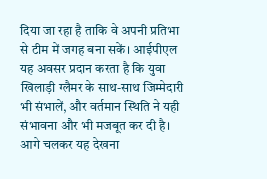दिया जा रहा है ताकि वे अपनी प्रतिभा से टीम में जगह बना सकें। आईपीएल यह अवसर प्रदान करता है कि युवा खिलाड़ी ग्लैमर के साथ-साथ जिम्मेदारी भी संभालें, और वर्तमान स्थिति ने यही संभावना और भी मजबूत कर दी है।
आगे चलकर यह देखना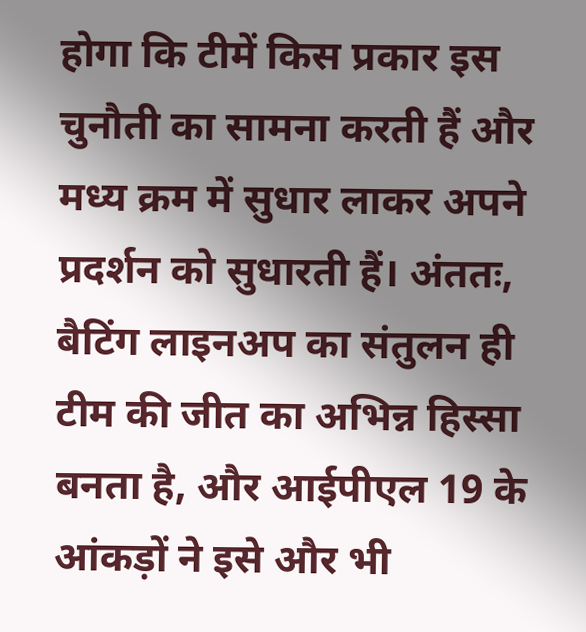होगा कि टीमें किस प्रकार इस चुनौती का सामना करती हैं और मध्य क्रम में सुधार लाकर अपने प्रदर्शन को सुधारती हैं। अंततः, बैटिंग लाइनअप का संतुलन ही टीम की जीत का अभिन्न हिस्सा बनता है, और आईपीएल 19 के आंकड़ों ने इसे और भी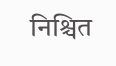निश्चित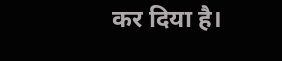कर दिया है।